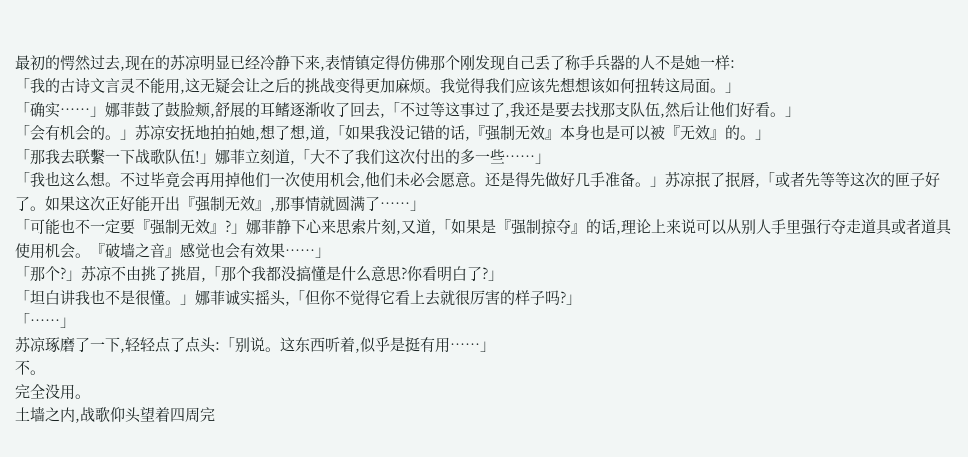最初的愕然过去,现在的苏凉明显已经冷静下来,表情镇定得仿佛那个刚发现自己丢了称手兵器的人不是她一样:
「我的古诗文言灵不能用,这无疑会让之后的挑战变得更加麻烦。我觉得我们应该先想想该如何扭转这局面。」
「确实……」娜菲鼓了鼓脸颊,舒展的耳鳍逐渐收了回去,「不过等这事过了,我还是要去找那支队伍,然后让他们好看。」
「会有机会的。」苏凉安抚地拍拍她,想了想,道,「如果我没记错的话,『强制无效』本身也是可以被『无效』的。」
「那我去联繫一下战歌队伍!」娜菲立刻道,「大不了我们这次付出的多一些……」
「我也这么想。不过毕竟会再用掉他们一次使用机会,他们未必会愿意。还是得先做好几手准备。」苏凉抿了抿唇,「或者先等等这次的匣子好了。如果这次正好能开出『强制无效』,那事情就圆满了……」
「可能也不一定要『强制无效』?」娜菲静下心来思索片刻,又道,「如果是『强制掠夺』的话,理论上来说可以从别人手里强行夺走道具或者道具使用机会。『破墙之音』感觉也会有效果……」
「那个?」苏凉不由挑了挑眉,「那个我都没搞懂是什么意思?你看明白了?」
「坦白讲我也不是很懂。」娜菲诚实摇头,「但你不觉得它看上去就很厉害的样子吗?」
「……」
苏凉琢磨了一下,轻轻点了点头:「别说。这东西听着,似乎是挺有用……」
不。
完全没用。
土墙之内,战歌仰头望着四周完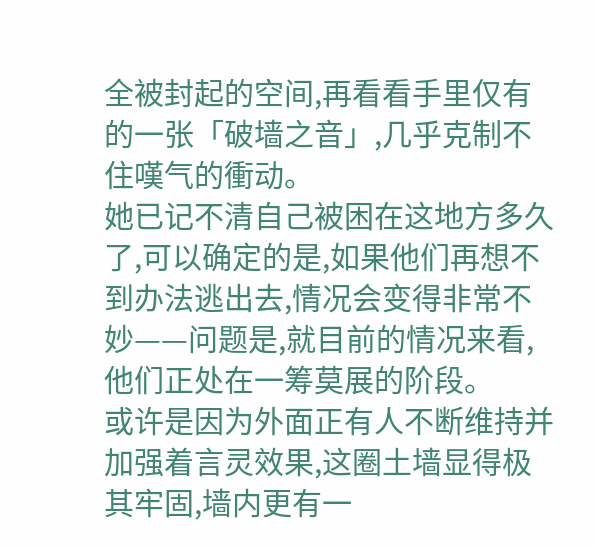全被封起的空间,再看看手里仅有的一张「破墙之音」,几乎克制不住嘆气的衝动。
她已记不清自己被困在这地方多久了,可以确定的是,如果他们再想不到办法逃出去,情况会变得非常不妙——问题是,就目前的情况来看,他们正处在一筹莫展的阶段。
或许是因为外面正有人不断维持并加强着言灵效果,这圈土墙显得极其牢固,墙内更有一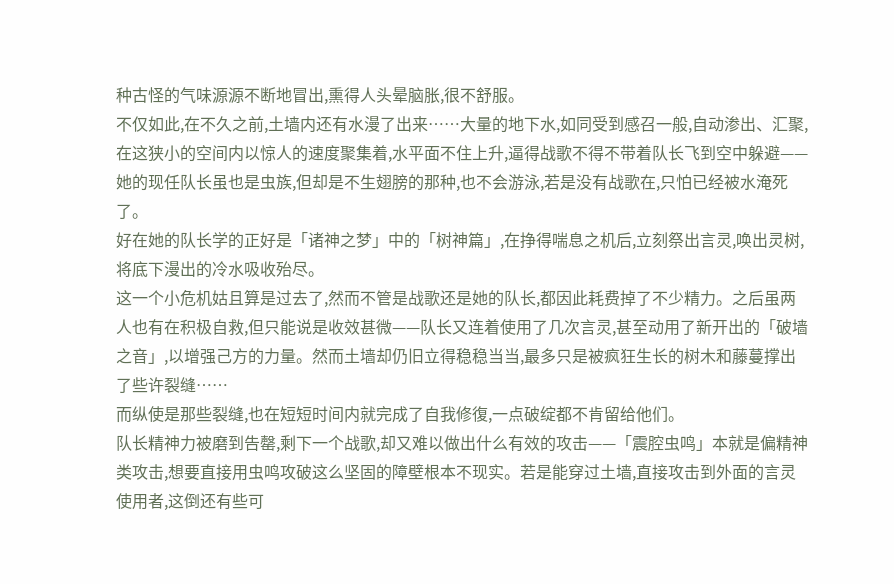种古怪的气味源源不断地冒出,熏得人头晕脑胀,很不舒服。
不仅如此,在不久之前,土墙内还有水漫了出来……大量的地下水,如同受到感召一般,自动渗出、汇聚,在这狭小的空间内以惊人的速度聚集着,水平面不住上升,逼得战歌不得不带着队长飞到空中躲避——她的现任队长虽也是虫族,但却是不生翅膀的那种,也不会游泳,若是没有战歌在,只怕已经被水淹死了。
好在她的队长学的正好是「诸神之梦」中的「树神篇」,在挣得喘息之机后,立刻祭出言灵,唤出灵树,将底下漫出的冷水吸收殆尽。
这一个小危机姑且算是过去了,然而不管是战歌还是她的队长,都因此耗费掉了不少精力。之后虽两人也有在积极自救,但只能说是收效甚微——队长又连着使用了几次言灵,甚至动用了新开出的「破墙之音」,以增强己方的力量。然而土墙却仍旧立得稳稳当当,最多只是被疯狂生长的树木和藤蔓撑出了些许裂缝……
而纵使是那些裂缝,也在短短时间内就完成了自我修復,一点破绽都不肯留给他们。
队长精神力被磨到告罄,剩下一个战歌,却又难以做出什么有效的攻击——「震腔虫鸣」本就是偏精神类攻击,想要直接用虫鸣攻破这么坚固的障壁根本不现实。若是能穿过土墙,直接攻击到外面的言灵使用者,这倒还有些可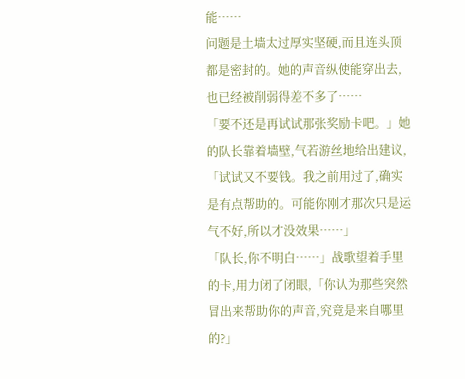能……
问题是土墙太过厚实坚硬,而且连头顶都是密封的。她的声音纵使能穿出去,也已经被削弱得差不多了……
「要不还是再试试那张奖励卡吧。」她的队长靠着墙壁,气若游丝地给出建议,「试试又不要钱。我之前用过了,确实是有点帮助的。可能你刚才那次只是运气不好,所以才没效果……」
「队长,你不明白……」战歌望着手里的卡,用力闭了闭眼,「你认为那些突然冒出来帮助你的声音,究竟是来自哪里的?」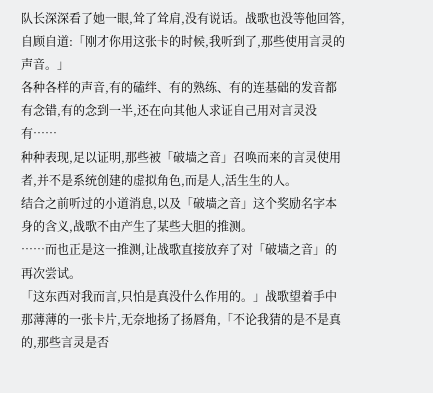队长深深看了她一眼,耸了耸肩,没有说话。战歌也没等他回答,自顾自道:「刚才你用这张卡的时候,我听到了,那些使用言灵的声音。」
各种各样的声音,有的磕绊、有的熟练、有的连基础的发音都有念错,有的念到一半,还在向其他人求证自己用对言灵没有……
种种表现,足以证明,那些被「破墙之音」召唤而来的言灵使用者,并不是系统创建的虚拟角色,而是人,活生生的人。
结合之前听过的小道消息,以及「破墙之音」这个奖励名字本身的含义,战歌不由产生了某些大胆的推测。
……而也正是这一推测,让战歌直接放弃了对「破墙之音」的再次尝试。
「这东西对我而言,只怕是真没什么作用的。」战歌望着手中那薄薄的一张卡片,无奈地扬了扬唇角,「不论我猜的是不是真的,那些言灵是否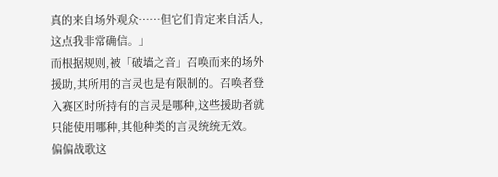真的来自场外观众……但它们肯定来自活人,这点我非常确信。」
而根据规则,被「破墙之音」召唤而来的场外援助,其所用的言灵也是有限制的。召唤者登入赛区时所持有的言灵是哪种,这些援助者就只能使用哪种,其他种类的言灵统统无效。
偏偏战歌这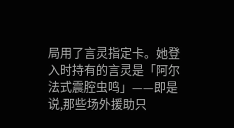局用了言灵指定卡。她登入时持有的言灵是「阿尔法式震腔虫鸣」——即是说,那些场外援助只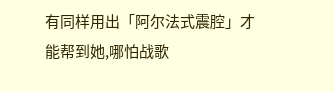有同样用出「阿尔法式震腔」才能帮到她,哪怕战歌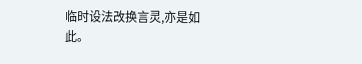临时设法改换言灵,亦是如此。